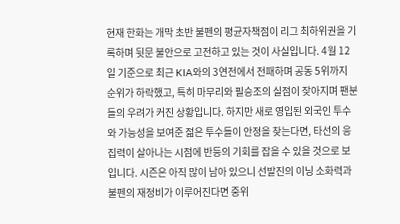현재 한화는 개막 초반 불펜의 평균자책점이 리그 최하위권을 기록하며 뒷문 불안으로 고전하고 있는 것이 사실입니다. 4월 12일 기준으로 최근 KIA와의 3연전에서 전패하며 공동 5위까지 순위가 하락했고, 특히 마무리와 필승조의 실점이 잦아지며 팬분들의 우려가 커진 상황입니다. 하지만 새로 영입된 외국인 투수와 가능성을 보여준 젊은 투수들이 안정을 찾는다면, 타선의 응집력이 살아나는 시점에 반등의 기회를 잡을 수 있을 것으로 보입니다. 시즌은 아직 많이 남아 있으니 선발진의 이닝 소화력과 불펜의 재정비가 이루어진다면 중위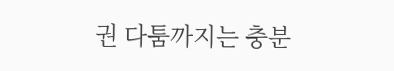권 다툼까지는 충분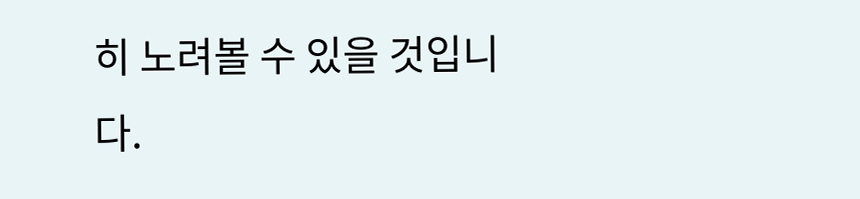히 노려볼 수 있을 것입니다.